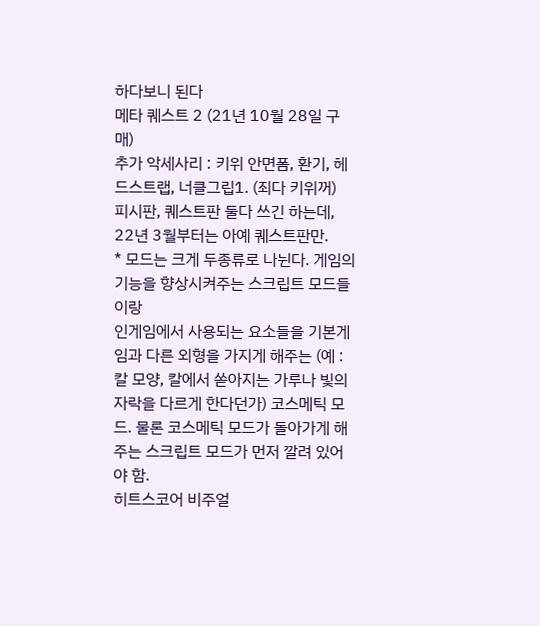하다보니 된다
메타 퀘스트 2 (21년 10월 28일 구매)
추가 악세사리 : 키위 안면폼, 환기, 헤드스트랩, 너클그립1. (죄다 키위꺼)
피시판, 퀘스트판 둘다 쓰긴 하는데, 22년 3월부터는 아예 퀘스트판만.
* 모드는 크게 두종류로 나뉜다. 게임의 기능을 향상시켜주는 스크립트 모드들이랑
인게임에서 사용되는 요소들을 기본게임과 다른 외형을 가지게 해주는 (예 : 칼 모양, 칼에서 쏟아지는 가루나 빛의 자락을 다르게 한다던가) 코스메틱 모드. 물론 코스메틱 모드가 돌아가게 해주는 스크립트 모드가 먼저 깔려 있어야 함.
히트스코어 비주얼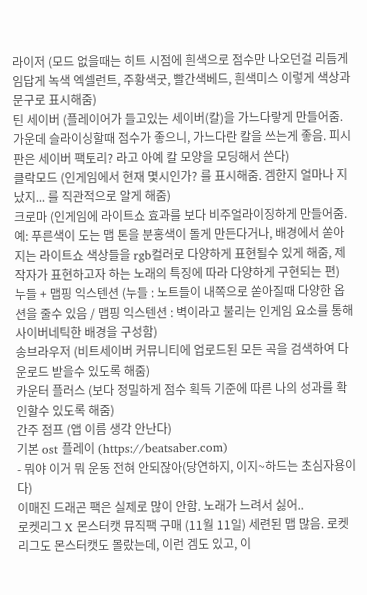라이저 (모드 없을때는 히트 시점에 흰색으로 점수만 나오던걸 리듬게임답게 녹색 엑셀런트, 주황색굿, 빨간색베드, 흰색미스 이렇게 색상과 문구로 표시해줌)
틴 세이버 (플레이어가 들고있는 세이버(칼)을 가느다랗게 만들어줌. 가운데 슬라이싱할때 점수가 좋으니, 가느다란 칼을 쓰는게 좋음. 피시판은 세이버 팩토리? 라고 아예 칼 모양을 모딩해서 쓴다)
클락모드 (인게임에서 현재 몇시인가? 를 표시해줌. 겜한지 얼마나 지났지... 를 직관적으로 알게 해줌)
크로마 (인게임에 라이트쇼 효과를 보다 비주얼라이징하게 만들어줌. 예: 푸른색이 도는 맵 톤을 분홍색이 돌게 만든다거나, 배경에서 쏟아지는 라이트쇼 색상들을 rgb컬러로 다양하게 표현될수 있게 해줌, 제작자가 표현하고자 하는 노래의 특징에 따라 다양하게 구현되는 편)
누들 + 맵핑 익스텐션 (누들 : 노트들이 내쪽으로 쏟아질때 다양한 옵션을 줄수 있음 / 맵핑 익스텐션 : 벽이라고 불리는 인게임 요소를 통해 사이버네틱한 배경을 구성함)
송브라우저 (비트세이버 커뮤니티에 업로드된 모든 곡을 검색하여 다운로드 받을수 있도록 해줌)
카운터 플러스 (보다 정밀하게 점수 획득 기준에 따른 나의 성과를 확인할수 있도록 해줌)
간주 점프 (앱 이름 생각 안난다)
기본 ost 플레이 (https://beatsaber.com)
- 뭐야 이거 뭐 운동 전혀 안되잖아(당연하지, 이지~하드는 초심자용이다)
이매진 드래곤 팩은 실제로 많이 안함. 노래가 느려서 싫어..
로켓리그 X 몬스터캣 뮤직팩 구매 (11월 11일) 세련된 맵 많음. 로켓리그도 몬스터캣도 몰랐는데, 이런 겜도 있고, 이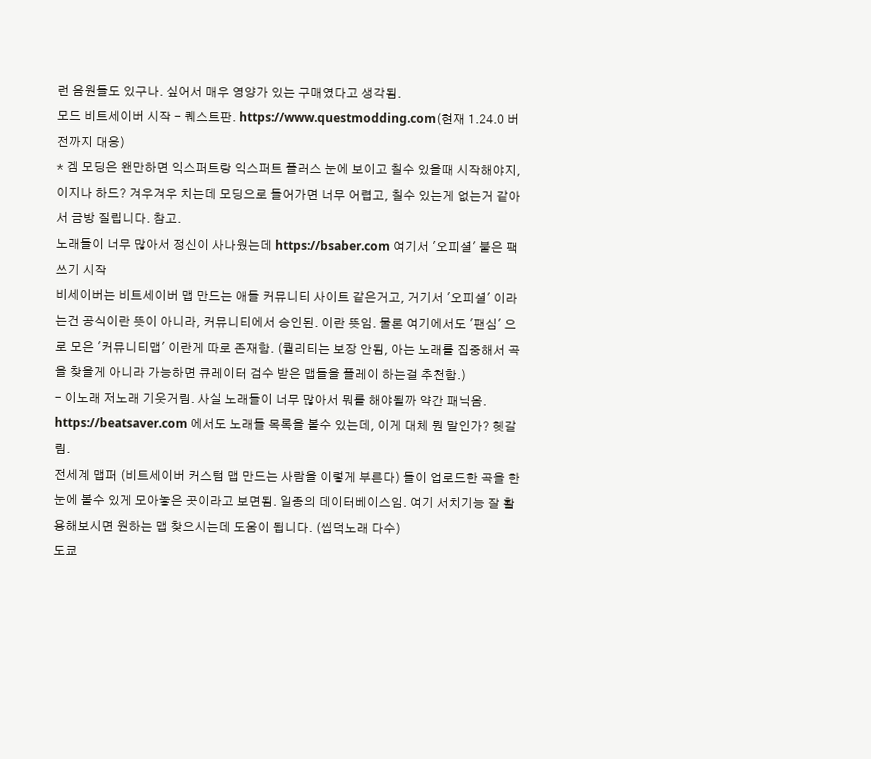런 음원들도 있구나. 싶어서 매우 영양가 있는 구매였다고 생각됨.
모드 비트세이버 시작 - 퀘스트판. https://www.questmodding.com(현재 1.24.0 버전까지 대응)
* 겜 모딩은 왠만하면 익스퍼트랑 익스퍼트 플러스 눈에 보이고 칠수 있을때 시작해야지, 이지나 하드? 겨우겨우 치는데 모딩으로 들어가면 너무 어렵고, 칠수 있는게 없는거 같아서 금방 질립니다. 참고.
노래들이 너무 많아서 정신이 사나웠는데 https://bsaber.com 여기서 '오피셜' 붙은 팩 쓰기 시작
비세이버는 비트세이버 맵 만드는 애들 커뮤니티 사이트 같은거고, 거기서 '오피셜' 이라는건 공식이란 뜻이 아니라, 커뮤니티에서 승인된. 이란 뜻임. 물론 여기에서도 '팬심' 으로 모은 '커뮤니티맵' 이란게 따로 존재함. (퀄리티는 보장 안됨, 아는 노래를 집중해서 곡을 찾을게 아니라 가능하면 큐레이터 검수 받은 맵들을 플레이 하는걸 추천함.)
- 이노래 저노래 기웃거림. 사실 노래들이 너무 많아서 뭐를 해야될까 약간 패닉옴.
https://beatsaver.com 에서도 노래들 목록을 볼수 있는데, 이게 대체 뭔 말인가? 헷갈림.
전세계 맵퍼 (비트세이버 커스텀 맵 만드는 사람을 이렇게 부른다) 들이 업로드한 곡을 한눈에 볼수 있게 모아놓은 곳이라고 보면됨. 일종의 데이터베이스임. 여기 서치기능 잘 활용해보시면 원하는 맵 찾으시는데 도움이 됩니다. (씹덕노래 다수)
도쿄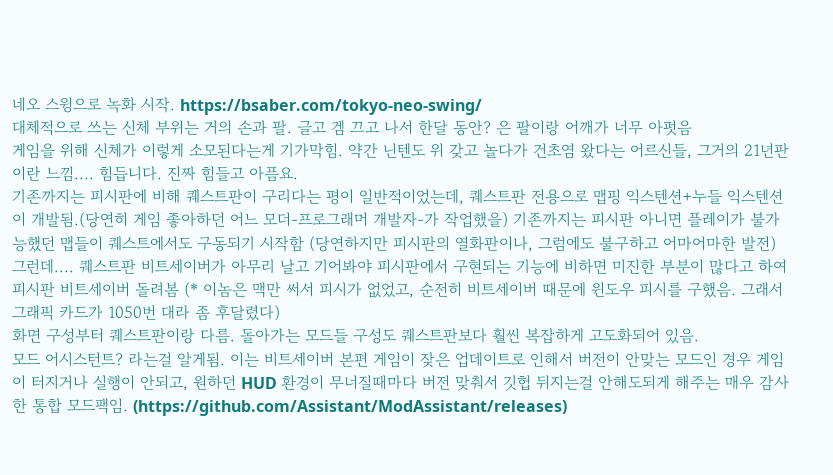네오 스윙으로 녹화 시작. https://bsaber.com/tokyo-neo-swing/
대체적으로 쓰는 신체 부위는 거의 손과 팔. 글고 겜 끄고 나서 한달 동안? 은 팔이랑 어깨가 너무 아펏음
게임을 위해 신체가 이렇게 소모된다는게 기가막힘. 약간 닌텐도 위 갖고 놀다가 건초염 왔다는 어르신들, 그거의 21년판이란 느낌.... 힘듭니다. 진짜 힘들고 아픔요.
기존까지는 피시판에 비해 퀘스트판이 구리다는 평이 일반적이었는데, 퀘스트판 전용으로 맵핑 익스텐션+누들 익스텐션이 개발됨.(당연히 게임 좋아하던 어느 모더-프로그래머 개발자-가 작업했을) 기존까지는 피시판 아니면 플레이가 불가능했던 맵들이 퀘스트에서도 구동되기 시작함 (당연하지만 피시판의 열화판이나, 그럼에도 불구하고 어마어마한 발전)
그런데.... 퀘스트판 비트세이버가 아무리 날고 기어봐야 피시판에서 구현되는 기능에 비하면 미진한 부분이 많다고 하여 피시판 비트세이버 돌려봄 (* 이놈은 맥만 써서 피시가 없었고, 순전히 비트세이버 때문에 윈도우 피시를 구했음. 그래서 그래픽 카드가 1050번 대라 좀 후달렸다)
화면 구성부터 퀘스트판이랑 다름. 돌아가는 모드들 구성도 퀘스트판보다 훨씬 복잡하게 고도화되어 있음.
모드 어시스턴트? 라는걸 알게됨. 이는 비트세이버 본편 게임이 잦은 업데이트로 인해서 버전이 안맞는 모드인 경우 게임이 터지거나 실행이 안되고, 원하던 HUD 환경이 무너질때마다 버전 맞춰서 깃헙 뒤지는걸 안해도되게 해주는 매우 감사한 통합 모드팩임. (https://github.com/Assistant/ModAssistant/releases)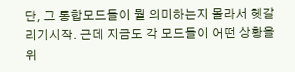단, 그 통합모드들이 뭘 의미하는지 몰라서 헷갈리기시작. 근데 지금도 각 모드들이 어떤 상황을 위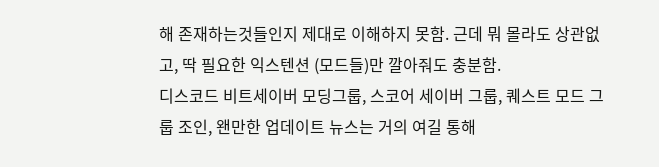해 존재하는것들인지 제대로 이해하지 못함. 근데 뭐 몰라도 상관없고, 딱 필요한 익스텐션 (모드들)만 깔아줘도 충분함.
디스코드 비트세이버 모딩그룹, 스코어 세이버 그룹, 퀘스트 모드 그룹 조인, 왠만한 업데이트 뉴스는 거의 여길 통해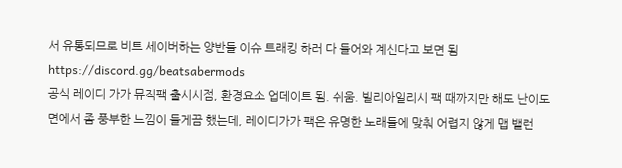서 유통되므로 비트 세이버하는 양반들 이슈 트래킹 하러 다 들어와 계신다고 보면 됨
https://discord.gg/beatsabermods
공식 레이디 가가 뮤직팩 출시시점, 환경요소 업데이트 됨. 쉬움. 빌리아일리시 팩 때까지만 해도 난이도 면에서 좀 풍부한 느낌이 들게끔 했는데, 레이디가가 팩은 유명한 노래들에 맞춰 어렵지 않게 맵 밸런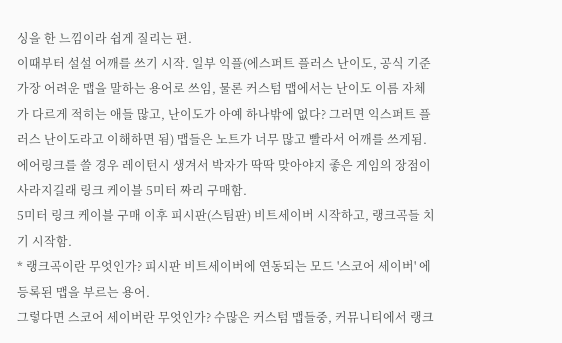싱을 한 느낌이라 쉽게 질리는 편.
이때부터 설설 어깨를 쓰기 시작. 일부 익플(에스퍼트 플러스 난이도, 공식 기준 가장 어려운 맵을 말하는 용어로 쓰임, 물론 커스텀 맵에서는 난이도 이름 자체가 다르게 적히는 애들 많고, 난이도가 아예 하나밖에 없다? 그러면 익스퍼트 플러스 난이도라고 이해하면 됨) 맵들은 노트가 너무 많고 빨라서 어깨를 쓰게됨.
에어링크를 쓸 경우 레이턴시 생겨서 박자가 딱딱 맞아야지 좋은 게임의 장점이 사라지길래 링크 케이블 5미터 짜리 구매함.
5미터 링크 케이블 구매 이후 피시판(스팀판) 비트세이버 시작하고, 랭크곡들 치기 시작함.
* 랭크곡이란 무엇인가? 피시판 비트세이버에 연동되는 모드 '스코어 세이버' 에 등록된 맵을 부르는 용어.
그렇다면 스코어 세이버란 무엇인가? 수많은 커스텀 맵들중, 커뮤니티에서 랭크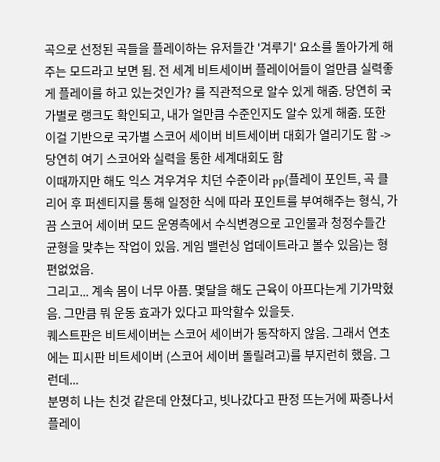곡으로 선정된 곡들을 플레이하는 유저들간 '겨루기' 요소를 돌아가게 해주는 모드라고 보면 됨. 전 세계 비트세이버 플레이어들이 얼만큼 실력좋게 플레이를 하고 있는것인가? 를 직관적으로 알수 있게 해줌. 당연히 국가별로 랭크도 확인되고, 내가 얼만큼 수준인지도 알수 있게 해줌. 또한 이걸 기반으로 국가별 스코어 세이버 비트세이버 대회가 열리기도 함 -> 당연히 여기 스코어와 실력을 통한 세계대회도 함
이때까지만 해도 익스 겨우겨우 치던 수준이라 pp(플레이 포인트, 곡 클리어 후 퍼센티지를 통해 일정한 식에 따라 포인트를 부여해주는 형식, 가끔 스코어 세이버 모드 운영측에서 수식변경으로 고인물과 청정수들간 균형을 맞추는 작업이 있음. 게임 밸런싱 업데이트라고 볼수 있음)는 형편없었음.
그리고... 계속 몸이 너무 아픔. 몇달을 해도 근육이 아프다는게 기가막혔음. 그만큼 뭐 운동 효과가 있다고 파악할수 있을듯.
퀘스트판은 비트세이버는 스코어 세이버가 동작하지 않음. 그래서 연초에는 피시판 비트세이버 (스코어 세이버 돌릴려고)를 부지런히 했음. 그런데...
분명히 나는 친것 같은데 안쳤다고, 빗나갔다고 판정 뜨는거에 짜증나서 플레이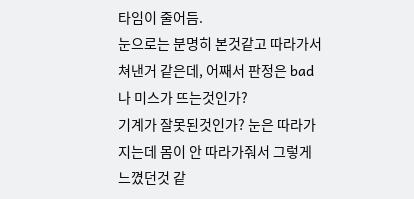타임이 줄어듬.
눈으로는 분명히 본것같고 따라가서 쳐낸거 같은데, 어째서 판정은 bad나 미스가 뜨는것인가?
기계가 잘못된것인가? 눈은 따라가지는데 몸이 안 따라가줘서 그렇게 느꼈던것 같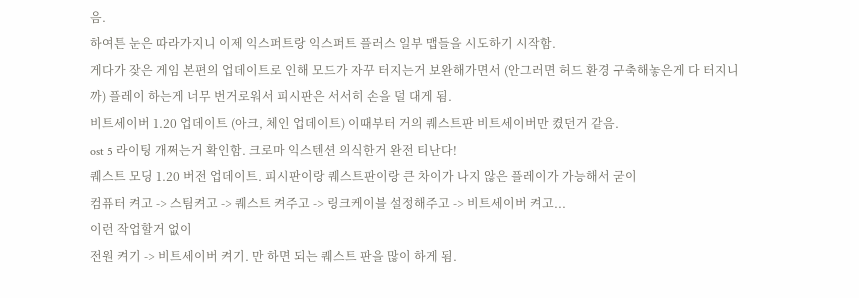음.
하여튼 눈은 따라가지니 이제 익스퍼트랑 익스퍼트 플러스 일부 맵들을 시도하기 시작함.
게다가 잦은 게임 본편의 업데이트로 인해 모드가 자꾸 터지는거 보완해가면서 (안그러면 허드 환경 구축해놓은게 다 터지니까) 플레이 하는게 너무 번거로워서 피시판은 서서히 손을 덜 대게 됨.
비트세이버 1.20 업데이트 (아크, 체인 업데이트) 이때부터 거의 퀘스트판 비트세이버만 켰던거 같음.
ost 5 라이팅 개쩌는거 확인함. 크로마 익스텐션 의식한거 완전 티난다!
퀘스트 모딩 1.20 버전 업데이트. 피시판이랑 퀘스트판이랑 큰 차이가 나지 않은 플레이가 가능해서 굳이
컴퓨터 켜고 -> 스팀켜고 -> 퀘스트 켜주고 -> 링크케이블 설정해주고 -> 비트세이버 켜고...
이런 작업할거 없이
전원 켜기 -> 비트세이버 켜기. 만 하면 되는 퀘스트 판을 많이 하게 됨.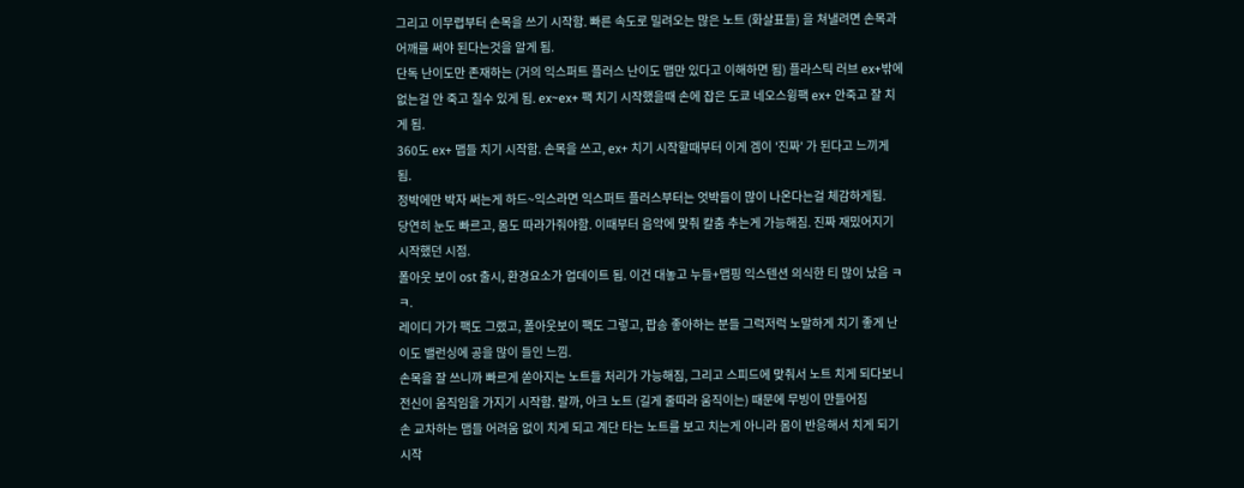그리고 이무렵부터 손목을 쓰기 시작함. 빠른 속도로 밀려오는 많은 노트 (화살표들) 을 쳐낼려면 손목과 어깨를 써야 된다는것을 알게 됨.
단독 난이도만 존재하는 (거의 익스퍼트 플러스 난이도 맵만 있다고 이해하면 됨) 플라스틱 러브 ex+밖에 없는걸 안 죽고 칠수 있게 됨. ex~ex+ 팩 치기 시작했을때 손에 잡은 도쿄 네오스윙팩 ex+ 안죽고 잘 치게 됨.
360도 ex+ 맵들 치기 시작함. 손목을 쓰고, ex+ 치기 시작할때부터 이게 겜이 '진짜' 가 된다고 느끼게 됨.
정박에만 박자 써는게 하드~익스라면 익스퍼트 플러스부터는 엇박들이 많이 나온다는걸 체감하게됨.
당연히 눈도 빠르고, 몸도 따라가줘야함. 이때부터 음악에 맞춰 칼춤 추는게 가능해짐. 진짜 재밌어지기 시작했던 시점.
폴아웃 보이 ost 출시, 환경요소가 업데이트 됨. 이건 대놓고 누들+맵핑 익스텐션 의식한 티 많이 났음 ㅋㅋ.
레이디 가가 팩도 그랬고, 폴아웃보이 팩도 그렇고, 팝송 좋아하는 분들 그럭저럭 노말하게 치기 좋게 난이도 밸런싱에 공을 많이 들인 느낌.
손목을 잘 쓰니까 빠르게 쏟아지는 노트들 처리가 가능해짐, 그리고 스피드에 맞춰서 노트 치게 되다보니
전신이 움직임을 가지기 시작함. 랄까, 아크 노트 (길게 줄따라 움직이는) 때문에 무빙이 만들어짐
손 교차하는 맵들 어려움 없이 치게 되고 계단 타는 노트를 보고 치는게 아니라 몸이 반응해서 치게 되기 시작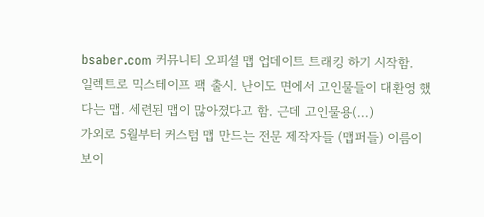bsaber.com 커뮤니티 오피셜 맵 업데이트 트래킹 하기 시작함.
일렉트로 믹스테이프 팩 출시. 난이도 면에서 고인물들이 대환영 했다는 맵. 세련된 맵이 많아졌다고 함. 근데 고인물용(...)
가외로 5월부터 커스텀 맵 만드는 전문 제작자들 (맵퍼들) 이름이 보이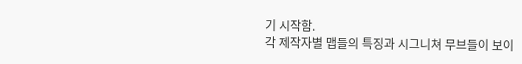기 시작함.
각 제작자별 맵들의 특징과 시그니쳐 무브들이 보이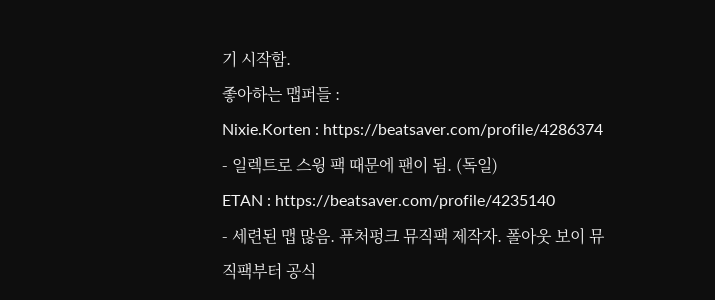기 시작함.
좋아하는 맵퍼들 :
Nixie.Korten : https://beatsaver.com/profile/4286374
- 일렉트로 스윙 팩 때문에 팬이 됨. (독일)
ETAN : https://beatsaver.com/profile/4235140
- 세련된 맵 많음. 퓨처펑크 뮤직팩 제작자. 폴아웃 보이 뮤직팩부터 공식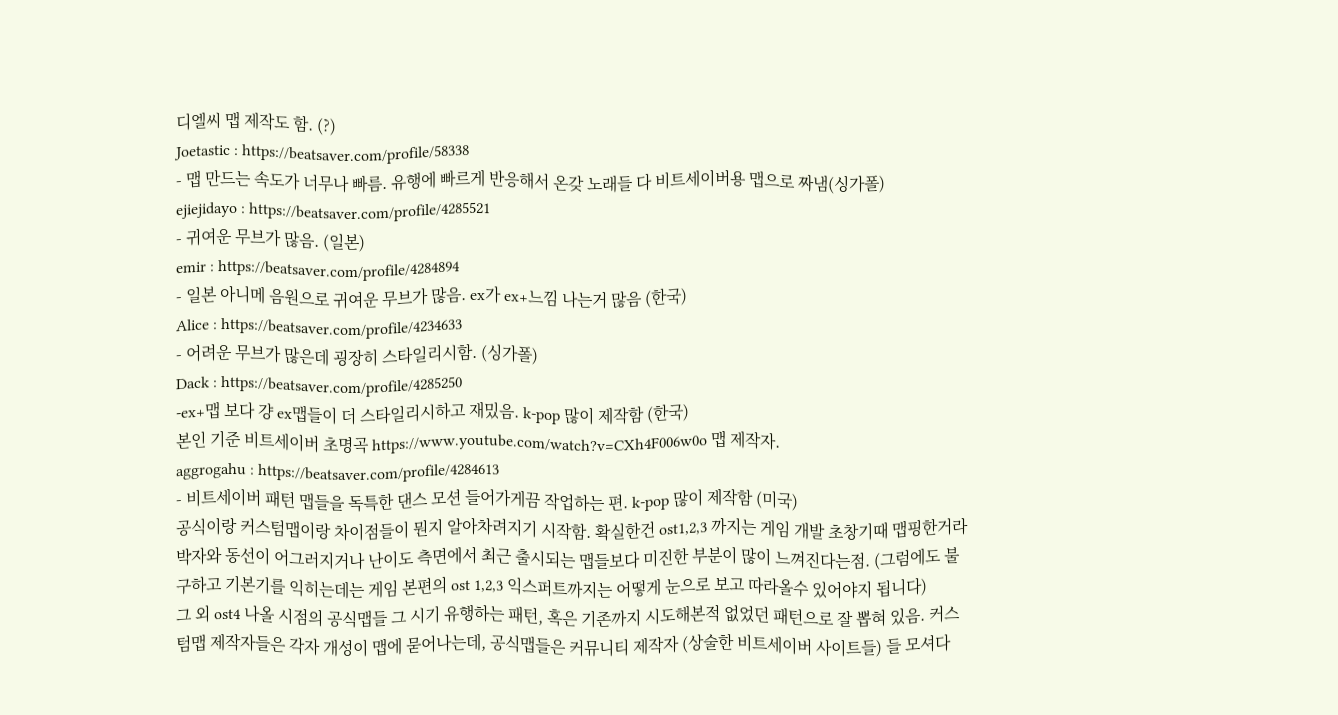디엘씨 맵 제작도 함. (?)
Joetastic : https://beatsaver.com/profile/58338
- 맵 만드는 속도가 너무나 빠름. 유행에 빠르게 반응해서 온갖 노래들 다 비트세이버용 맵으로 짜냄(싱가폴)
ejiejidayo : https://beatsaver.com/profile/4285521
- 귀여운 무브가 많음. (일본)
emir : https://beatsaver.com/profile/4284894
- 일본 아니메 음원으로 귀여운 무브가 많음. ex가 ex+느낌 나는거 많음 (한국)
Alice : https://beatsaver.com/profile/4234633
- 어려운 무브가 많은데 굉장히 스타일리시함. (싱가폴)
Dack : https://beatsaver.com/profile/4285250
-ex+맵 보다 걍 ex맵들이 더 스타일리시하고 재밌음. k-pop 많이 제작함 (한국)
본인 기준 비트세이버 초명곡 https://www.youtube.com/watch?v=CXh4F006w0o 맵 제작자.
aggrogahu : https://beatsaver.com/profile/4284613
- 비트세이버 패턴 맵들을 독특한 댄스 모션 들어가게끔 작업하는 편. k-pop 많이 제작함 (미국)
공식이랑 커스텀맵이랑 차이점들이 뭔지 알아차려지기 시작함. 확실한건 ost1,2,3 까지는 게임 개발 초창기때 맵핑한거라 박자와 동선이 어그러지거나 난이도 측면에서 최근 출시되는 맵들보다 미진한 부분이 많이 느껴진다는점. (그럼에도 불구하고 기본기를 익히는데는 게임 본편의 ost 1,2,3 익스퍼트까지는 어떻게 눈으로 보고 따라올수 있어야지 됩니다)
그 외 ost4 나올 시점의 공식맵들 그 시기 유행하는 패턴, 혹은 기존까지 시도해본적 없었던 패턴으로 잘 뽑혀 있음. 커스텀맵 제작자들은 각자 개성이 맵에 묻어나는데, 공식맵들은 커뮤니티 제작자 (상술한 비트세이버 사이트들) 들 모셔다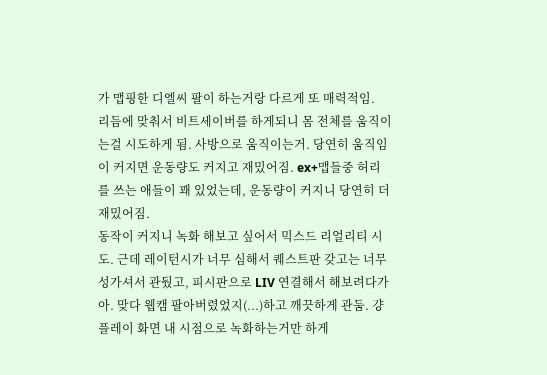가 맵핑한 디엘씨 팔이 하는거랑 다르게 또 매력적임.
리듬에 맞춰서 비트세이버를 하게되니 몸 전체를 움직이는걸 시도하게 됨. 사방으로 움직이는거. 당연히 움직임이 커지면 운동량도 커지고 재밌어짐. ex+맵들중 허리를 쓰는 애들이 꽤 있었는데, 운동량이 커지니 당연히 더 재밌어짐.
동작이 커지니 녹화 해보고 싶어서 믹스드 리얼리티 시도. 근데 레이턴시가 너무 심해서 퀘스트판 갖고는 너무 성가셔서 관뒀고, 피시판으로 LIV 연결해서 해보려다가 아. 맞다 웹캠 팔아버렸었지(...)하고 깨끗하게 관둠. 걍 플레이 화면 내 시점으로 녹화하는거만 하게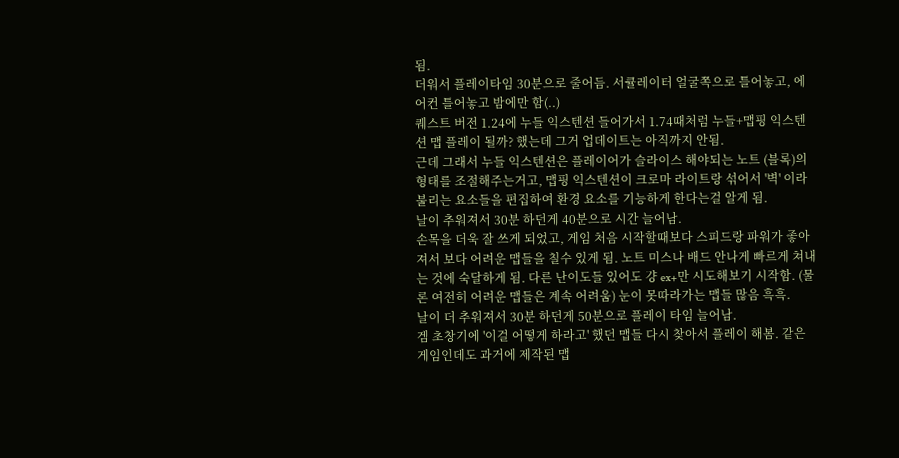됨.
더워서 플레이타임 30분으로 줄어듬. 서큘레이터 얼굴쪽으로 틀어놓고, 에어컨 틀어놓고 밤에만 함(..)
퀘스트 버전 1.24에 누들 익스텐션 들어가서 1.74때처럼 누들+맵핑 익스텐션 맵 플레이 될까? 했는데 그거 업데이트는 아직까지 안됨.
근데 그래서 누들 익스텐션은 플레이어가 슬라이스 해야되는 노트 (블록)의 형태를 조절해주는거고, 맵핑 익스텐션이 크로마 라이트랑 섞어서 '벽' 이라 불리는 요소들을 편집하여 환경 요소를 기능하게 한다는걸 알게 됨.
날이 추워져서 30분 하던게 40분으로 시간 늘어남.
손목을 더욱 잘 쓰게 되었고, 게임 처음 시작할때보다 스피드랑 파워가 좋아져서 보다 어려운 맵들을 칠수 있게 됨. 노트 미스나 배드 안나게 빠르게 쳐내는 것에 숙달하게 됨. 다른 난이도들 있어도 걍 ex+만 시도해보기 시작함. (물론 여전히 어려운 맵들은 계속 어려움) 눈이 못따라가는 맵들 많음 흑흑.
날이 더 추워져서 30분 하던게 50분으로 플레이 타임 늘어남.
겜 초창기에 '이걸 어떻게 하라고' 했던 맵들 다시 찾아서 플레이 해봄. 같은 게임인데도 과거에 제작된 맵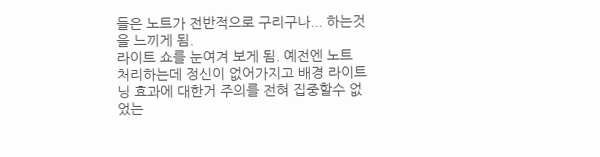들은 노트가 전반적으로 구리구나... 하는것을 느끼게 됨.
라이트 쇼를 눈여겨 보게 됨. 예전엔 노트 처리하는데 정신이 없어가지고 배경 라이트닝 효과에 대한거 주의를 전혀 집중할수 없었는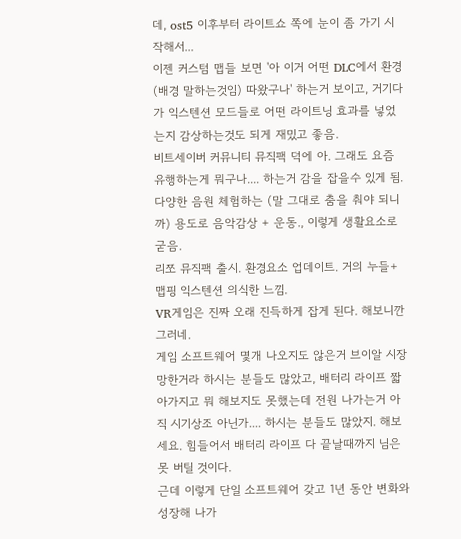데, ost5 이후부터 라이트쇼 쪽에 눈이 좀 가기 시작해서...
이젠 커스텀 맵들 보면 '아 이거 어떤 DLC에서 환경(배경 말하는것임) 따왔구나' 하는거 보이고, 거기다가 익스텐션 모드들로 어떤 라이트닝 효과를 넣었는지 감상하는것도 되게 재밌고 좋음.
비트세이버 커뮤니티 뮤직팩 덕에 아. 그래도 요즘 유행하는게 뭐구나.... 하는거 감을 잡을수 있게 됨.
다양한 음원 체험하는 (말 그대로 춤을 춰야 되니까) 용도로 음악감상 + 운동., 이렇게 생활요소로 굳음.
리쪼 뮤직팩 출시. 환경요소 업데이트. 거의 누들+맵핑 익스텐션 의식한 느낌.
VR게임은 진짜 오래 진득하게 잡게 된다. 해보니깐 그러네.
게임 소프트웨어 몇개 나오지도 않은거 브이알 시장 망한거라 하시는 분들도 많았고, 배터리 라이프 짧아가지고 뭐 해보지도 못했는데 전원 나가는거 아직 시기상조 아닌가.... 하시는 분들도 많았지. 해보세요. 힘들어서 배터리 라이프 다 끝날때까지 님은 못 버틸 것이다.
근데 이렇게 단일 소프트웨어 갖고 1년 동안 변화와 성장해 나가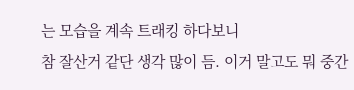는 모습을 계속 트래킹 하다보니
참 잘산거 같단 생각 많이 듬. 이거 말고도 뭐 중간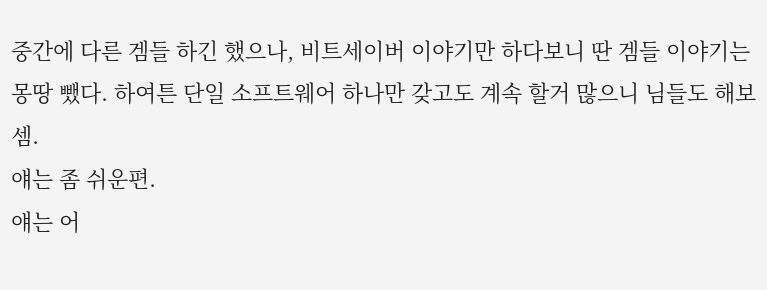중간에 다른 겜들 하긴 했으나, 비트세이버 이야기만 하다보니 딴 겜들 이야기는 몽땅 뺐다. 하여튼 단일 소프트웨어 하나만 갖고도 계속 할거 많으니 님들도 해보셈.
얘는 좀 쉬운편.
얘는 어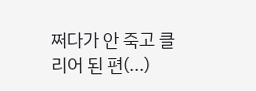쩌다가 안 죽고 클리어 된 편(...)